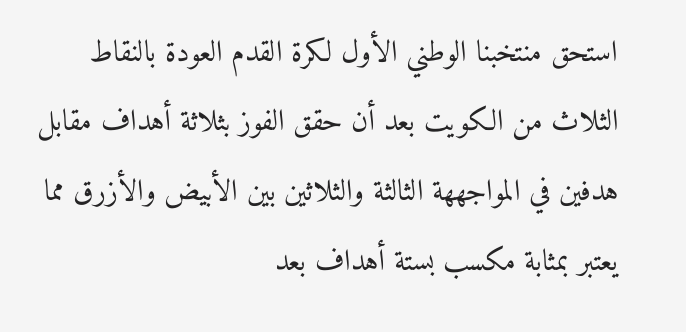استحق منتخبنا الوطني الأول لكرة القدم العودة بالنقاط الثلاث من الكويت بعد أن حقق الفوز بثلاثة أهداف مقابل هدفين في المواجههة الثالثة والثلاثين بين الأبيض والأزرق مما يعتبر بمثابة مكسب بستة أهداف بعد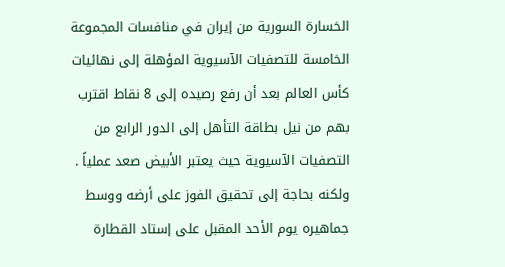الخسارة السورية من إيران في منافسات المجموعة الخامسة للتصفيات الآسيوية المؤهلة إلى نهائيات كأس العالم بعد أن رفع رصيده إلى 8 نقاط اقترب بهم من نيل بطاقة التأهل إلى الدور الرابع من التصفيات الآسيوية حيث يعتبر الأبيض صعد عملياً .
ولكنه بحاجة إلى تحقيق الفوز على أرضه ووسط جماهيره يوم الأحد المقبل على إستاد القطارة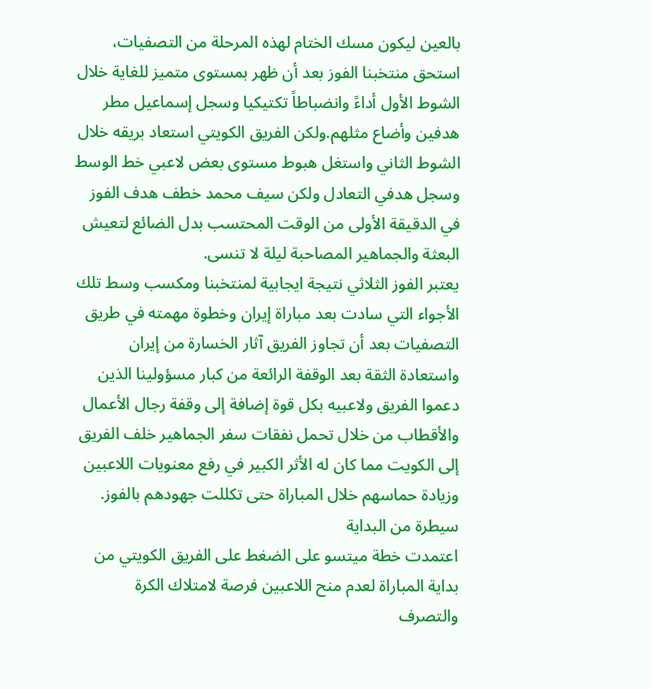بالعين ليكون مسك الختام لهذه المرحلة من التصفيات، استحق منتخبنا الفوز بعد أن ظهر بمستوى متميز للغاية خلال الشوط الأول أداءً وانضباطاً تكتيكيا وسجل إسماعيل مطر هدفين وأضاع مثلهم.ولكن الفريق الكويتي استعاد بريقه خلال الشوط الثاني واستغل هبوط مستوى بعض لاعبي خط الوسط وسجل هدفي التعادل ولكن سيف محمد خطف هدف الفوز في الدقيقة الأولى من الوقت المحتسب بدل الضائع لتعيش البعثة والجماهير المصاحبة ليلة لا تنسى.
يعتبر الفوز الثلاثي نتيجة ايجابية لمنتخبنا ومكسب وسط تلك الأجواء التي سادت بعد مباراة إيران وخطوة مهمته في طريق التصفيات بعد أن تجاوز الفريق آثار الخسارة من إيران واستعادة الثقة بعد الوقفة الرائعة من كبار مسؤولينا الذين دعموا الفريق ولاعبيه بكل قوة إضافة إلى وقفة رجال الأعمال والأقطاب من خلال تحمل نفقات سفر الجماهير خلف الفريق إلى الكويت مما كان له الأثر الكبير في رفع معنويات اللاعبين وزيادة حماسهم خلال المباراة حتى تكللت جهودهم بالفوز.
سيطرة من البداية
اعتمدت خطة ميتسو على الضغط على الفريق الكويتي من بداية المباراة لعدم منح اللاعبين فرصة لامتلاك الكرة والتصرف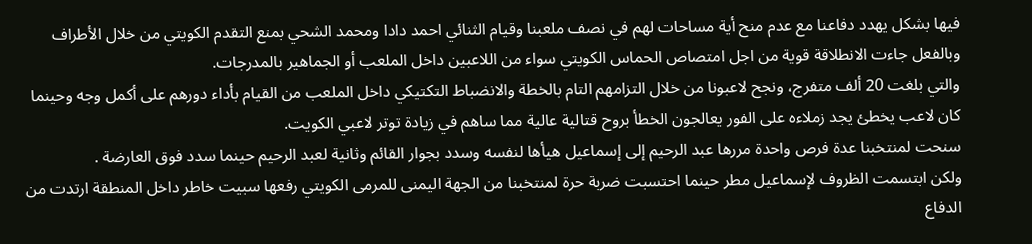فيها بشكل يهدد دفاعنا مع عدم منح أية مساحات لهم في نصف ملعبنا وقيام الثنائي احمد دادا ومحمد الشحي بمنع التقدم الكويتي من خلال الأطراف وبالفعل جاءت الانطلاقة قوية من اجل امتصاص الحماس الكويتي سواء من اللاعبين داخل الملعب أو الجماهير بالمدرجات.
والتي بلغت 20 ألف متفرج، ونجح لاعبونا من خلال التزامهم التام بالخطة والانضباط التكتيكي داخل الملعب من القيام بأداء دورهم على أكمل وجه وحينما كان لاعب يخطئ يجد زملاءه على الفور يعالجون الخطأ بروح قتالية عالية مما ساهم في زيادة توتر لاعبي الكويت.
سنحت لمنتخبنا عدة فرص واحدة مررها عبد الرحيم إلى إسماعيل هيأها لنفسه وسدد بجوار القائم وثانية لعبد الرحيم حينما سدد فوق العارضة .
ولكن ابتسمت الظروف لإسماعيل مطر حينما احتسبت ضربة حرة لمنتخبنا من الجهة اليمنى للمرمى الكويتي رفعها سبيت خاطر داخل المنطقة ارتدت من الدفاع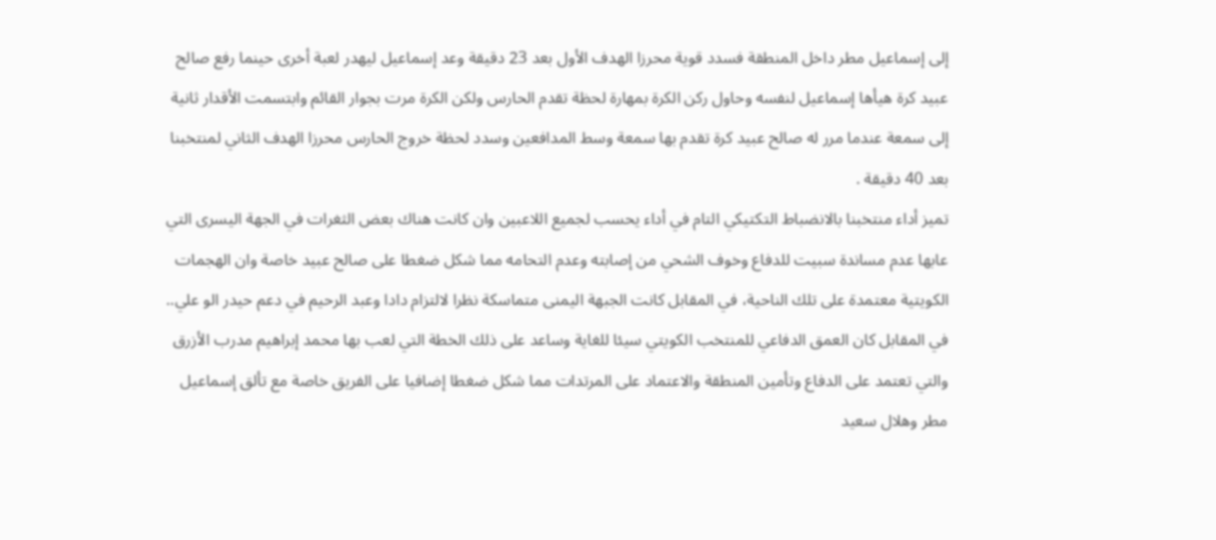إلى إسماعيل مطر داخل المنطقة فسدد قوية محرزا الهدف الأول بعد 23 دقيقة وعد إسماعيل ليهدر لعبة أخرى حينما رفع صالح عبيد كرة هيأها إسماعيل لنفسه وحاول ركن الكرة بمهارة لحظة تقدم الحارس ولكن الكرة مرت بجوار القائم وابتسمت الأقدار ثانية إلى سمعة عندما مرر له صالح عبيد كرة تقدم بها سمعة وسط المدافعين وسدد لحظة خروج الحارس محرزا الهدف الثاني لمنتخبنا بعد 40 دقيقة .
تميز أداء منتخبنا بالانضباط التكتيكي التام في أداء يحسب لجميع اللاعبين وان كانت هناك بعض الثغرات في الجهة اليسرى التي عابها عدم مساندة سبيت للدفاع وخوف الشحي من إصابته وعدم التحامه مما شكل ضغطا على صالح عبيد خاصة وان الهجمات الكويتية معتمدة على تلك الناحية، في المقابل كانت الجبهة اليمنى متماسكة نظرا لالتزام دادا وعبد الرحيم في دعم حيدر الو علي..
في المقابل كان العمق الدفاعي للمنتخب الكويتي سيئا للغاية وساعد على ذلك الخطة التي لعب بها محمد إبراهيم مدرب الأزرق والتي تعتمد على الدفاع وتأمين المنطقة والاعتماد على المرتدات مما شكل ضغطا إضافيا على الفريق خاصة مع تألق إسماعيل مطر وهلال سعيد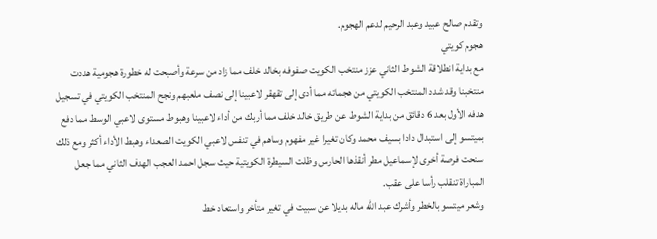وتقدم صالح عبيد وعبد الرحيم لدعم الهجوم.
هجوم كويتي
مع بداية انطلاقة الشوط الثاني عزز منتخب الكويت صفوفه بخالد خلف مما زاد من سرعة وأصبحت له خطورة هجومية هددت منتخبنا وقد شدد المنتخب الكويتي من هجماته مما أدى إلى تقهقر لاعبينا إلى نصف ملعبهم ونجح المنتخب الكويتي في تسجيل هدفه الأول بعد 6 دقائق من بداية الشوط عن طريق خالد خلف مما أربك من أداء لاعبينا وهبوط مستوى لاعبي الوسط مما دفع بميتسو إلى استبدال دادا بسيف محمد وكان تغيرا غير مفهوم وساهم في تنفس لاعبي الكويت الصعداء وهبط الأداء أكثر ومع ذلك سنحت فرصة أخرى لإسماعيل مطر أنقذها الحارس وظلت السيطرة الكويتية حيث سجل احمد العجب الهدف الثاني مما جعل المباراة تنقلب رأسا على عقب.
وشعر ميتسو بالخطر وأشرك عبد الله ماله بديلا عن سبيت في تغير متأخر واستعاد خط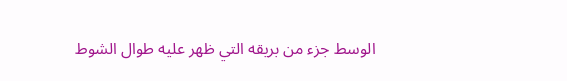الوسط جزء من بريقه التي ظهر عليه طوال الشوط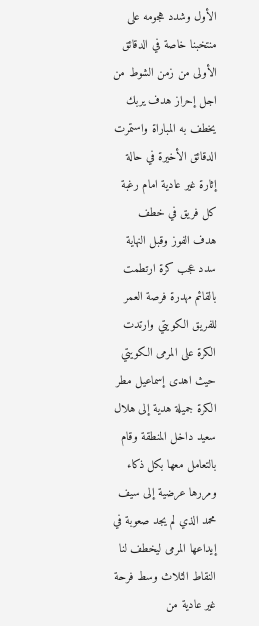الأول وشدد هجومه على منتخبنا خاصة في الدقائق الأولى من زمن الشوط من اجل إحراز هدف يربك يخطف به المباراة واستمرت الدقائق الأخيرة في حالة إثارة غير عادية امام رغبة كل فريق في خطف هدف الفوز وقبل النهاية سدد عجب كرة ارتطمت بالقائم مهدرة فرصة العمر للفريق الكويتي وارتدت الكرة على المرمى الكويتي حيث اهدى إسماعيل مطر الكرة جميلة هدية إلى هلال سعيد داخل المنطقة وقام بالتعامل معها بكل ذكاء ومررها عرضية إلى سيف محمد الذي لم يجد صعوبة في إيداعها المرمى ليخطف لنا النقاط الثلاث وسط فرحة غير عادية من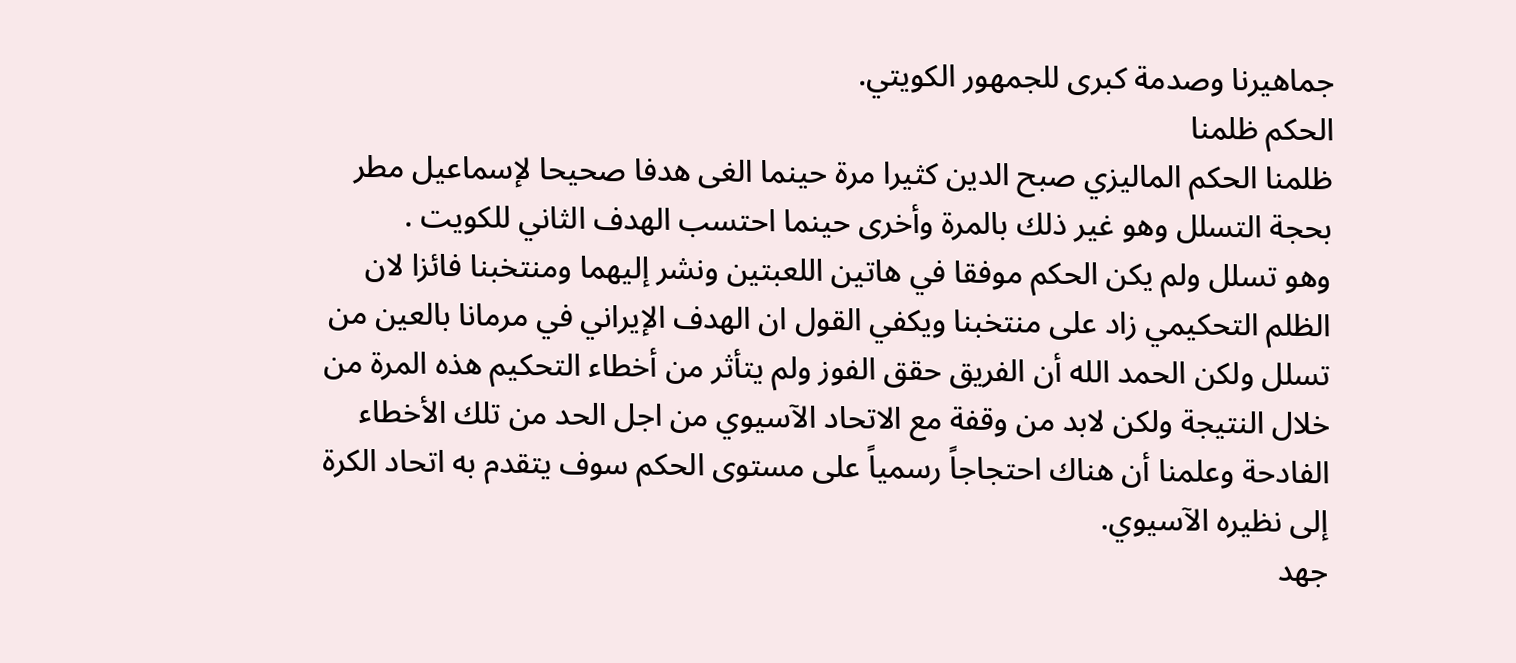جماهيرنا وصدمة كبرى للجمهور الكويتي.
الحكم ظلمنا
ظلمنا الحكم الماليزي صبح الدين كثيرا مرة حينما الغى هدفا صحيحا لإسماعيل مطر بحجة التسلل وهو غير ذلك بالمرة وأخرى حينما احتسب الهدف الثاني للكويت .
وهو تسلل ولم يكن الحكم موفقا في هاتين اللعبتين ونشر إليهما ومنتخبنا فائزا لان الظلم التحكيمي زاد على منتخبنا ويكفي القول ان الهدف الإيراني في مرمانا بالعين من تسلل ولكن الحمد الله أن الفريق حقق الفوز ولم يتأثر من أخطاء التحكيم هذه المرة من خلال النتيجة ولكن لابد من وقفة مع الاتحاد الآسيوي من اجل الحد من تلك الأخطاء الفادحة وعلمنا أن هناك احتجاجاً رسمياً على مستوى الحكم سوف يتقدم به اتحاد الكرة إلى نظيره الآسيوي.
جهد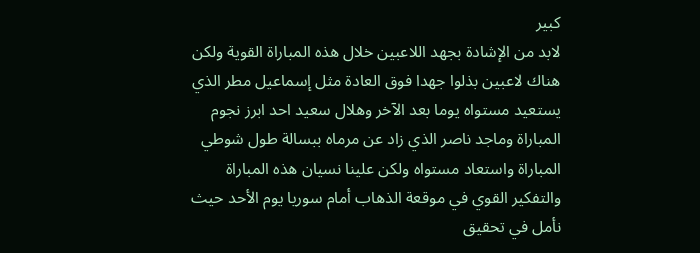كبير
لابد من الإشادة بجهد اللاعبين خلال هذه المباراة القوية ولكن هناك لاعبين بذلوا جهدا فوق العادة مثل إسماعيل مطر الذي يستعيد مستواه يوما بعد الآخر وهلال سعيد احد ابرز نجوم المباراة وماجد ناصر الذي زاد عن مرماه ببسالة طول شوطي المباراة واستعاد مستواه ولكن علينا نسيان هذه المباراة والتفكير القوي في موقعة الذهاب أمام سوريا يوم الأحد حيث نأمل في تحقيق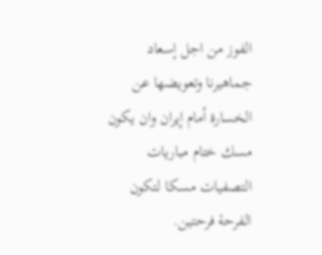الفوز من اجل إسعاد جماهيرنا وتعويضها عن الخسارة أمام إيران وان يكون مسك ختام مباريات التصفيات مسكا لتكون الفرحة فرحتين.